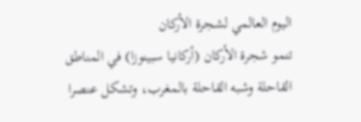اليوم العالمي لشجرة الأركان
تنمو شجرة الأركان (أركانيا سبينوزا) في المناطق القاحلة وشبه القاحلة بالمغرب، وتشكل عنصرا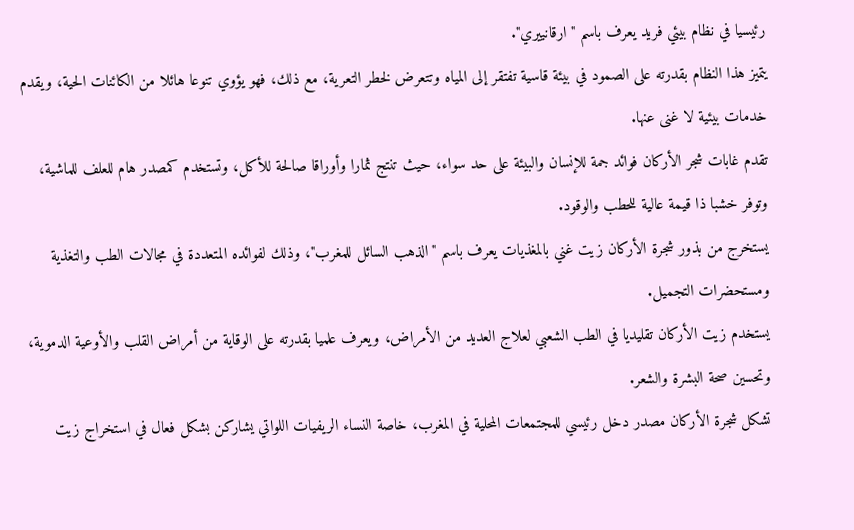رئيسيا في نظام بيئي فريد يعرف باسم "ارقانييري".
يتميز هذا النظام بقدرته على الصمود في بيئة قاسية تفتقر إلى المياه وتتعرض لخطر التعرية، مع ذلك، فهو يؤوي تنوعا هائلا من الكائنات الحية، ويقدم خدمات بيئية لا غنى عنها.
تقدم غابات شجر الأركان فوائد جمة للإنسان والبيئة على حد سواء، حيث تنتج ثمارا وأوراقا صالحة للأكل، وتستخدم كمصدر هام للعلف للماشية، وتوفر خشبا ذا قيمة عالية للحطب والوقود.
يستخرج من بذور شجرة الأركان زيت غني بالمغذيات يعرف باسم "الذهب السائل للمغرب"، وذلك لفوائده المتعددة في مجالات الطب والتغذية ومستحضرات التجميل.
يستخدم زيت الأركان تقليديا في الطب الشعبي لعلاج العديد من الأمراض، ويعرف علميا بقدرته على الوقاية من أمراض القلب والأوعية الدموية، وتحسين صحة البشرة والشعر.
تشكل شجرة الأركان مصدر دخل رئيسي للمجتمعات المحلية في المغرب، خاصة النساء الريفيات اللواتي يشاركن بشكل فعال في استخراج زيت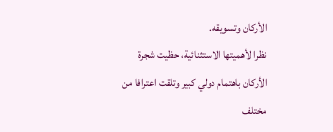الأركان وتسويقه.
نظرا لأهميتها الاستثنائية، حظيت شجرة الأركان باهتمام دولي كبير وتلقت اعترافا من مختلف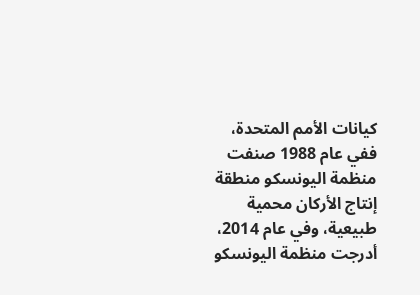كيانات الأمم المتحدة، ففي عام 1988 صنفت منظمة اليونسكو منطقة إنتاج الأركان محمية طبيعية، وفي عام 2014، أدرجت منظمة اليونسكو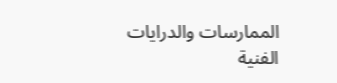الممارسات والدرايات الفنية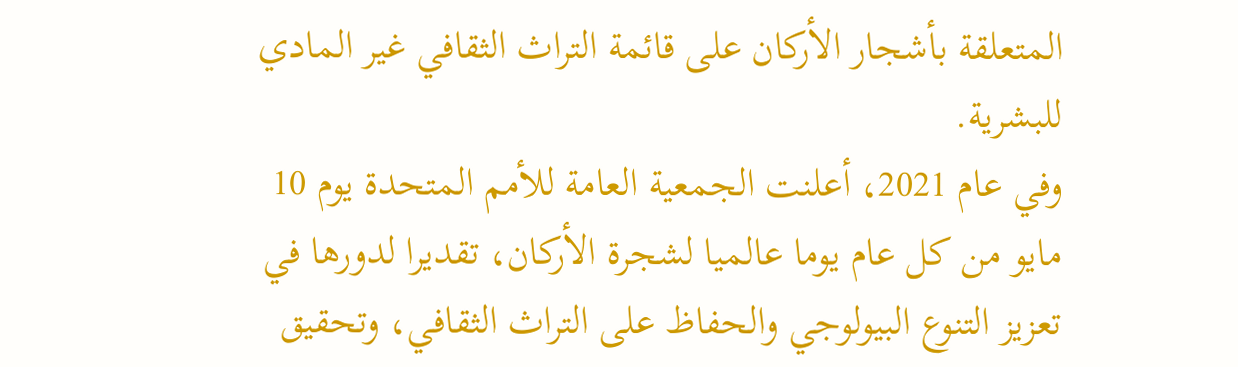المتعلقة بأشجار الأركان على قائمة التراث الثقافي غير المادي للبشرية.
وفي عام 2021، أعلنت الجمعية العامة للأمم المتحدة يوم 10 مايو من كل عام يوما عالميا لشجرة الأركان، تقديرا لدورها في تعزيز التنوع البيولوجي والحفاظ على التراث الثقافي، وتحقيق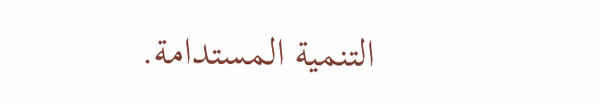التنمية المستدامة.